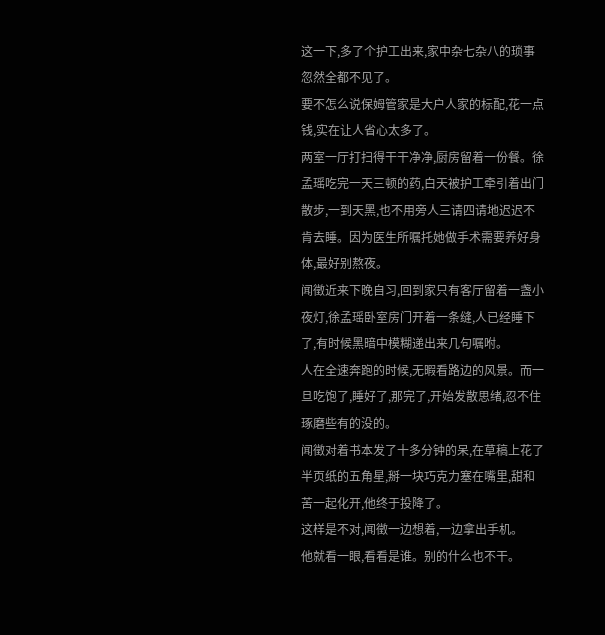这一下,多了个护工出来,家中杂七杂八的琐事忽然全都不见了。
要不怎么说保姆管家是大户人家的标配,花一点钱,实在让人省心太多了。
两室一厅打扫得干干净净,厨房留着一份餐。徐孟瑶吃完一天三顿的药,白天被护工牵引着出门散步,一到天黑,也不用旁人三请四请地迟迟不肯去睡。因为医生所嘱托她做手术需要养好身体,最好别熬夜。
闻徵近来下晚自习,回到家只有客厅留着一盏小夜灯,徐孟瑶卧室房门开着一条缝,人已经睡下了,有时候黑暗中模糊递出来几句嘱咐。
人在全速奔跑的时候,无暇看路边的风景。而一旦吃饱了,睡好了,那完了,开始发散思绪,忍不住琢磨些有的没的。
闻徵对着书本发了十多分钟的呆,在草稿上花了半页纸的五角星,掰一块巧克力塞在嘴里,甜和苦一起化开,他终于投降了。
这样是不对,闻徵一边想着,一边拿出手机。
他就看一眼,看看是谁。别的什么也不干。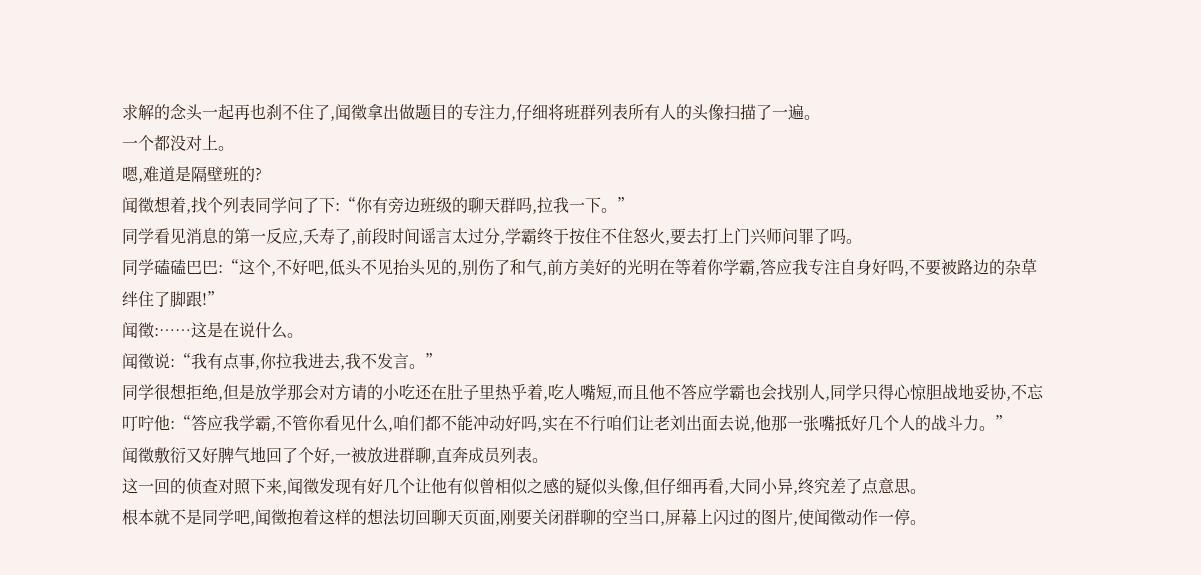求解的念头一起再也刹不住了,闻徵拿出做题目的专注力,仔细将班群列表所有人的头像扫描了一遍。
一个都没对上。
嗯,难道是隔壁班的?
闻徵想着,找个列表同学问了下:“你有旁边班级的聊天群吗,拉我一下。”
同学看见消息的第一反应,夭寿了,前段时间谣言太过分,学霸终于按住不住怒火,要去打上门兴师问罪了吗。
同学磕磕巴巴:“这个,不好吧,低头不见抬头见的,别伤了和气,前方美好的光明在等着你学霸,答应我专注自身好吗,不要被路边的杂草绊住了脚跟!”
闻徵:……这是在说什么。
闻徵说:“我有点事,你拉我进去,我不发言。”
同学很想拒绝,但是放学那会对方请的小吃还在肚子里热乎着,吃人嘴短,而且他不答应学霸也会找别人,同学只得心惊胆战地妥协,不忘叮咛他:“答应我学霸,不管你看见什么,咱们都不能冲动好吗,实在不行咱们让老刘出面去说,他那一张嘴抵好几个人的战斗力。”
闻徵敷衍又好脾气地回了个好,一被放进群聊,直奔成员列表。
这一回的侦查对照下来,闻徵发现有好几个让他有似曾相似之感的疑似头像,但仔细再看,大同小异,终究差了点意思。
根本就不是同学吧,闻徵抱着这样的想法切回聊天页面,刚要关闭群聊的空当口,屏幕上闪过的图片,使闻徵动作一停。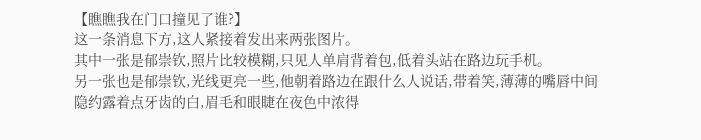【瞧瞧我在门口撞见了谁?】
这一条消息下方,这人紧接着发出来两张图片。
其中一张是郁崇钦,照片比较模糊,只见人单肩背着包,低着头站在路边玩手机。
另一张也是郁崇钦,光线更亮一些,他朝着路边在跟什么人说话,带着笑,薄薄的嘴唇中间隐约露着点牙齿的白,眉毛和眼睫在夜色中浓得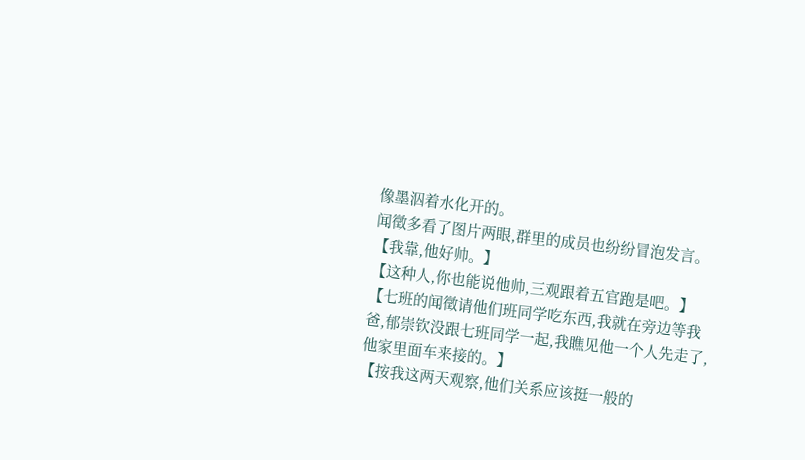像墨泅着水化开的。
闻徵多看了图片两眼,群里的成员也纷纷冒泡发言。
【我靠,他好帅。】
【这种人,你也能说他帅,三观跟着五官跑是吧。】
【七班的闻徵请他们班同学吃东西,我就在旁边等我爸,郁崇钦没跟七班同学一起,我瞧见他一个人先走了,他家里面车来接的。】
【按我这两天观察,他们关系应该挺一般的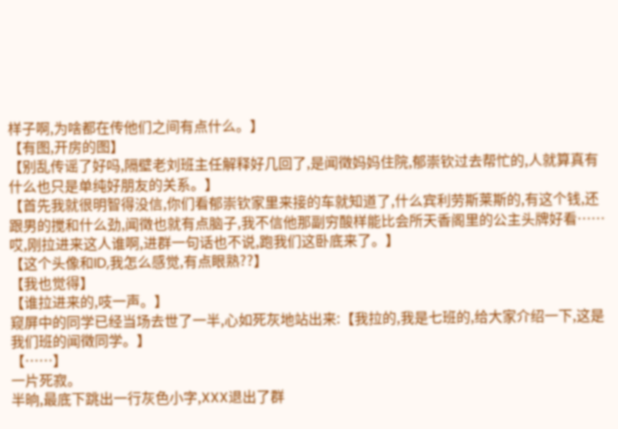样子啊,为啥都在传他们之间有点什么。】
【有图,开房的图】
【别乱传谣了好吗,隔壁老刘班主任解释好几回了,是闻徵妈妈住院,郁崇钦过去帮忙的,人就算真有什么也只是单纯好朋友的关系。】
【首先我就很明智得没信,你们看郁崇钦家里来接的车就知道了,什么宾利劳斯莱斯的,有这个钱,还跟男的搅和什么劲,闻徵也就有点脑子,我不信他那副穷酸样能比会所天香阁里的公主头牌好看……哎,刚拉进来这人谁啊,进群一句话也不说,跑我们这卧底来了。】
【这个头像和ID,我怎么感觉,有点眼熟??】
【我也觉得】
【谁拉进来的,吱一声。】
窥屏中的同学已经当场去世了一半,心如死灰地站出来:【我拉的,我是七班的,给大家介绍一下,这是我们班的闻徵同学。】
【……】
一片死寂。
半晌,最底下跳出一行灰色小字,XXX退出了群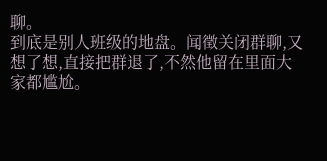聊。
到底是别人班级的地盘。闻徵关闭群聊,又想了想,直接把群退了,不然他留在里面大家都尴尬。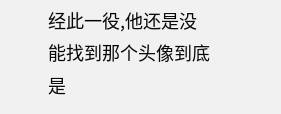经此一役,他还是没能找到那个头像到底是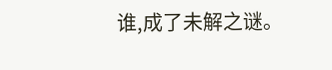谁,成了未解之谜。